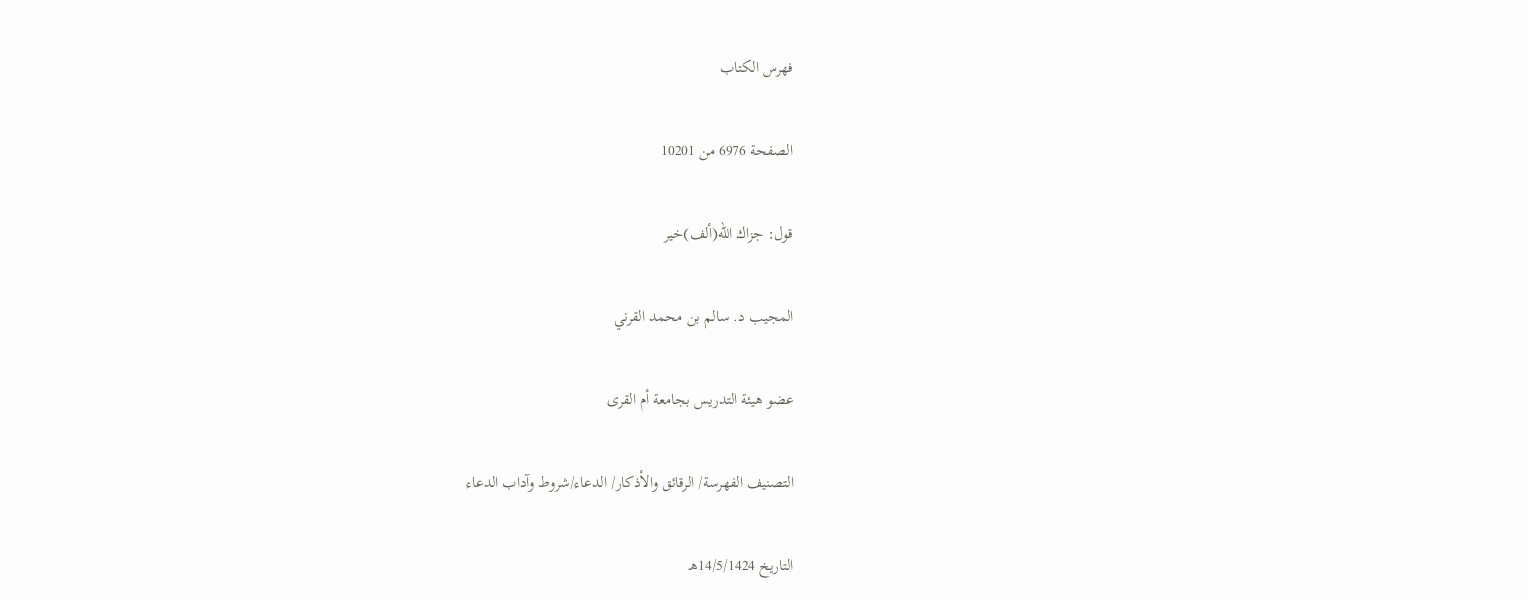فهرس الكتاب

الصفحة 6976 من 10201

قول: جزاك الله(ألف)خير

المجيب د. سالم بن محمد القرني

عضو هيئة التدريس بجامعة أم القرى

التصنيف الفهرسة/ الرقائق والأذكار/ الدعاء/شروط وآداب الدعاء

التاريخ 14/5/1424هـ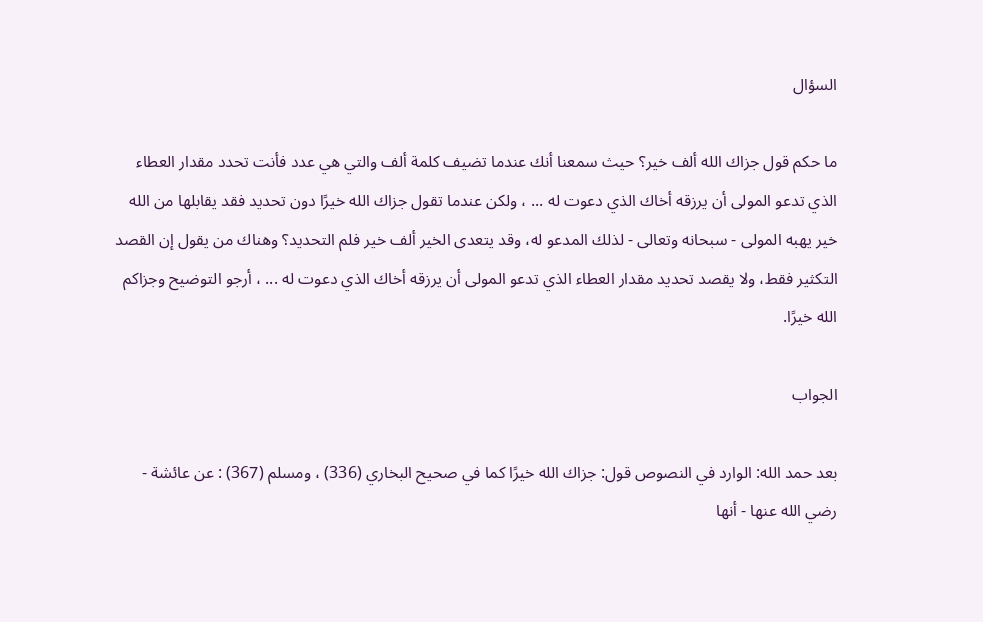السؤال

ما حكم قول جزاك الله ألف خير؟ حيث سمعنا أنك عندما تضيف كلمة ألف والتي هي عدد فأنت تحدد مقدار العطاء الذي تدعو المولى أن يرزقه أخاك الذي دعوت له ... ، ولكن عندما تقول جزاك الله خيرًا دون تحديد فقد يقابلها من الله خير يهبه المولى - سبحانه وتعالى - لذلك المدعو له، وقد يتعدى الخير ألف خير فلم التحديد؟ وهناك من يقول إن القصد التكثير فقط، ولا يقصد تحديد مقدار العطاء الذي تدعو المولى أن يرزقه أخاك الذي دعوت له ... ، أرجو التوضيح وجزاكم الله خيرًا.

الجواب

بعد حمد الله: الوارد في النصوص قول: جزاك الله خيرًا كما في صحيح البخاري (336) ، ومسلم (367) : عن عائشة - رضي الله عنها - أنها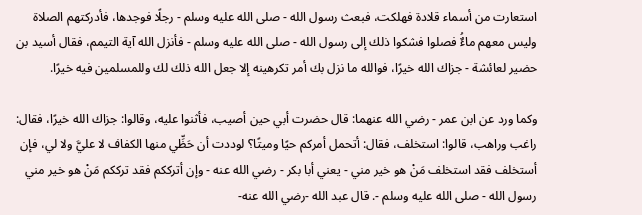استعارت من أسماء قلادة فهلكت، فبعث رسول الله - صلى الله عليه وسلم - رجلًا فوجدها، فأدركتهم الصلاة وليس معهم ماءٌُ فصلوا فشكوا ذلك إلى رسول الله - صلى الله عليه وسلم - فأنزل الله آية التيمم، فقال أسيد بن حضير لعائشة - جزاك الله خيرًا، فوالله ما نزل بك أمر تكرهينه إلا جعل الله ذلك لك وللمسلمين فيه خيرًا.

وكما ورد عن ابن عمر - رضي الله عنهما: قال حضرت أبي حين أصيب، فأثنوا عليه، وقالوا: جزاك الله خيرًا، فقال: راغب وراهب، قالوا: استخلف، فقال: أتحمل أمركم حيًا وميتًا؟ لوددت أن حَظِّي منها الكفاف لا عليَّ ولا لي، فإن أستخلف فقد استخلف مَنْ هو خير مني - يعني أبا بكر - رضي الله عنه - وإن أترككم فقد ترككم مَنْ هو خير مني رسول الله - صلى الله عليه وسلم -. قال عبد الله -رضي الله عنه-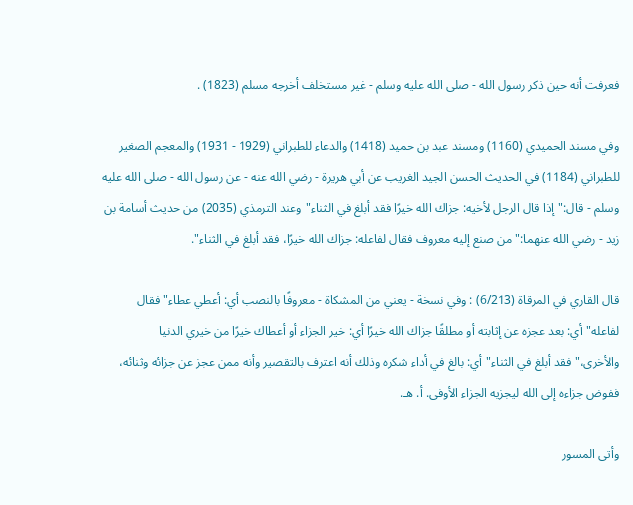فعرفت أنه حين ذكر رسول الله - صلى الله عليه وسلم - غير مستخلف أخرجه مسلم (1823) .

وفي مسند الحميدي (1160) ومسند عبد بن حميد (1418) والدعاء للطبراني (1929 - 1931) والمعجم الصغير للطبراني (1184) في الحديث الحسن الجيد الغريب عن أبي هريرة - رضي الله عنه - عن رسول الله - صلى الله عليه وسلم - قال:"إذا قال الرجل لأخيه: جزاك الله خيرًا فقد أبلغ في الثناء"وعند الترمذي (2035) من حديث أسامة بن زيد - رضي الله عنهما:"من صنع إليه معروف فقال لفاعله: جزاك الله خيرًا، فقد أبلغ في الثناء".

قال القاري في المرقاة (6/213) : وفي نسخة - يعني من المشكاة - معروفًا بالنصب أي: أعطي عطاء"فقال لفاعله"أي: بعد عجزه عن إثابته أو مطلقًا جزاك الله خيرًا أي: خير الجزاء أو أعطاك خيرًا من خيري الدنيا والأخرى،"فقد أبلغ في الثناء"أي: بالغ في أداء شكره وذلك أنه اعترف بالتقصير وأنه ممن عجز عن جزائه وثنائه، ففوض جزاءه إلى الله ليجزيه الجزاء الأوفى. أ. هـ.

وأتى المسور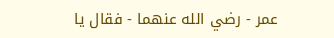عمر - رضي الله عنهما - فقال يا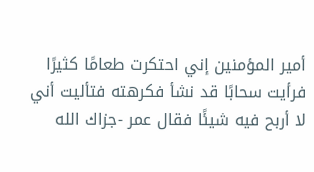أمير المؤمنين إني احتكرت طعامًا كثيرًا فرأيت سحابًا قد نشأ فكرهته فتأليت أني لا أربح فيه شيئًا فقال عمر -جزاك الله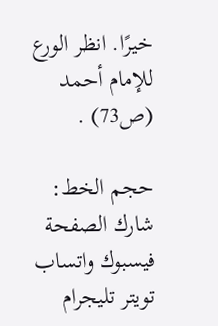خيرًا. انظر الورع للإمام أحمد (ص73) .

حجم الخط:
شارك الصفحة
فيسبوك واتساب تويتر تليجرام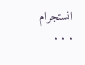انستجرام
. . .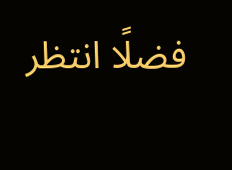فضلًا انتظر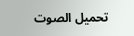تحميل الصوت